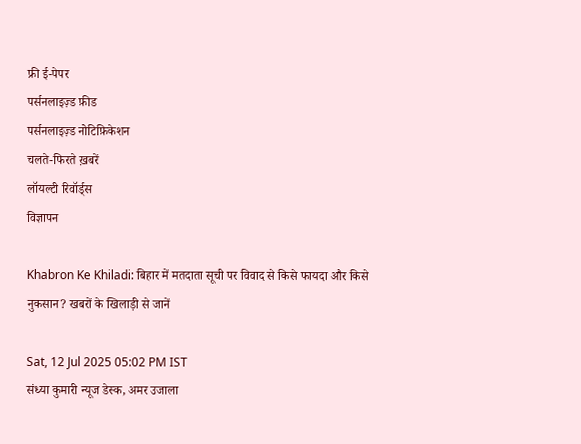फ्री ई-पेपर
पर्सनलाइज़्ड फ़ीड
पर्सनलाइज़्ड नोटिफ़िकेशन
चलते-फिरते ख़बरें
लॉयल्टी रिवॉर्ड्स
विज्ञापन

Khabron Ke Khiladi: बिहार में मतदाता सूची पर विवाद से किसे फायदा और किसे नुकसान? खबरों के खिलाड़ी से जानें

Sat, 12 Jul 2025 05:02 PM IST
संध्या कुमारी न्यूज डेस्क, अमर उजाला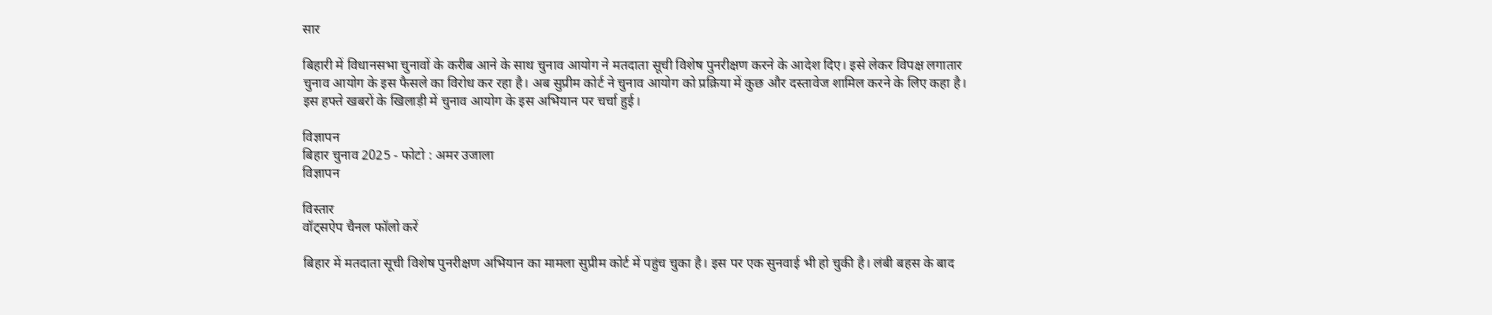सार

बिहारी में विधानसभा चुनावों के करीब आने के साथ चुनाव आयोग ने मतदाता सूची विशेष पुनरीक्षण करने के आदेश दिए। इसे लेकर विपक्ष लगातार चुनाव आयोग के इस फैसले का विरोध कर रहा है। अब सुप्रीम कोर्ट ने चुनाव आयोग को प्रक्रिया में कुछ और दस्तावेज शामिल करने के लिए कहा है। इस हफ्ते खबरों के खिलाड़ी में चुनाव आयोग के इस अभियान पर चर्चा हुई।

विज्ञापन
बिहार चुनाव 2025 - फोटो : अमर उजाला
विज्ञापन

विस्तार
वॉट्सऐप चैनल फॉलो करें

बिहार में मतदाता सूची विशेष पुनरीक्षण अभियान का मामला सुप्रीम कोर्ट में पहुंच चुका है। इस पर एक सुनवाई भी हो चुकी है। लंबी बहस के बाद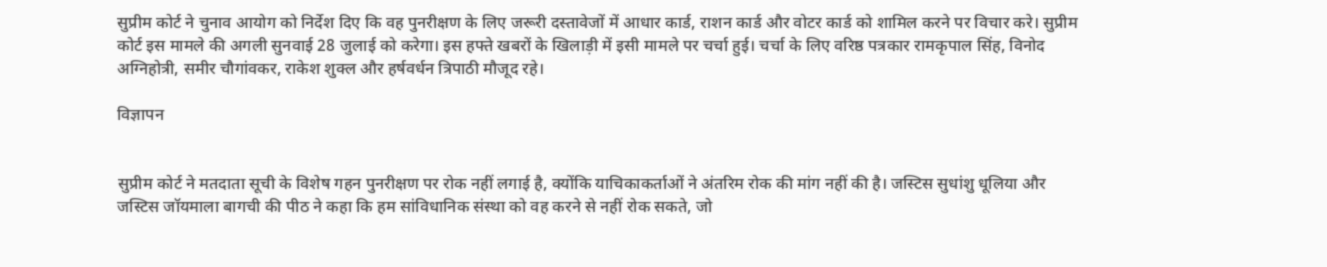सुप्रीम कोर्ट ने चुनाव आयोग को निर्देश दिए कि वह पुनरीक्षण के लिए जरूरी दस्तावेजों में आधार कार्ड, राशन कार्ड और वोटर कार्ड को शामिल करने पर विचार करे। सुप्रीम कोर्ट इस मामले की अगली सुनवाई 28 जुलाई को करेगा। इस हफ्ते खबरों के खिलाड़ी में इसी मामले पर चर्चा हुई। चर्चा के लिए वरिष्ठ पत्रकार रामकृपाल सिंह, विनोद अग्निहोत्री, समीर चौगांवकर, राकेश शुक्ल और हर्षवर्धन त्रिपाठी मौजूद रहे।

विज्ञापन


सुप्रीम कोर्ट ने मतदाता सूची के विशेष गहन पुनरीक्षण पर रोक नहीं लगाई है, क्योंकि याचिकाकर्ताओं ने अंतरिम रोक की मांग नहीं की है। जस्टिस सुधांशु धूलिया और जस्टिस जॉयमाला बागची की पीठ ने कहा कि हम सांविधानिक संस्था को वह करने से नहीं रोक सकते, जो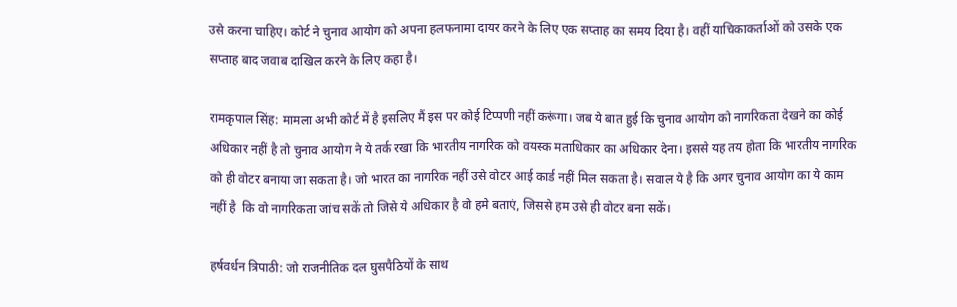उसे करना चाहिए। कोर्ट ने चुनाव आयोग को अपना हलफनामा दायर करने के लिए एक सप्ताह का समय दिया है। वहीं याचिकाकर्ताओं को उसके एक सप्ताह बाद जवाब दाखिल करने के लिए कहा है।

रामकृपाल सिंह: मामला अभी कोर्ट में है इसलिए मैं इस पर कोई टिप्पणी नहीं करूंगा। जब ये बात हुई कि चुनाव आयोग को नागरिकता देखने का कोई अधिकार नहीं है तो चुनाव आयोग ने ये तर्क रखा कि भारतीय नागरिक को वयस्क मताधिकार का अधिकार देना। इससे यह तय होता कि भारतीय नागरिक को ही वोटर बनाया जा सकता है। जो भारत का नागरिक नहीं उसे वोटर आई कार्ड नहीं मिल सकता है। सवाल ये है कि अगर चुनाव आयोग का ये काम नहीं है  कि वो नागरिकता जांच सकें तो जिसे ये अधिकार है वो हमे बताएं, जिससे हम उसे ही वोटर बना सकें।

हर्षवर्धन त्रिपाठी: जो राजनीतिक दल घुसपैठियों के साथ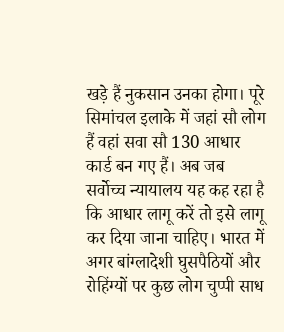खड़े हैं नुकसान उनका होगा। पूरे सिमांचल इलाके में जहां सौ लोग हैं वहां सवा सौ 130 आधार कार्ड बन गए हैं। अब जब सर्वोच्च न्यायालय यह कह रहा है कि आधार लागू करें तो इसे लागू कर दिया जाना चाहिए। भारत में अगर बांग्लादेशी घुसपैठियों और रोहिंग्यों पर कुछ लोग चुप्पी साध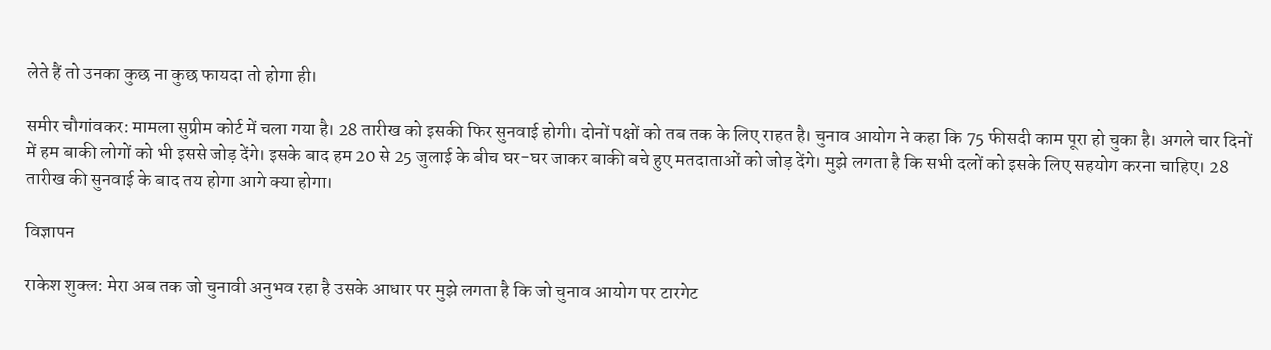लेते हैं तो उनका कुछ ना कुछ फायदा तो होगा ही।

समीर चौगांवकर: मामला सुप्रीम कोर्ट में चला गया है। 28 तारीख को इसकी फिर सुनवाई होगी। दोनों पक्षों को तब तक के लिए राहत है। चुनाव आयोग ने कहा कि 75 फीसदी काम पूरा हो चुका है। अगले चार दिनों में हम बाकी लोगों को भी इससे जोड़ देंगे। इसके बाद हम 20 से 25 जुलाई के बीच घर-घर जाकर बाकी बचे हुए मतदाताओं को जोड़ देंगे। मुझे लगता है कि सभी दलों को इसके लिए सहयोग करना चाहिए। 28 तारीख की सुनवाई के बाद तय होगा आगे क्या होगा।

विज्ञापन

राकेश शुक्ल: मेरा अब तक जो चुनावी अनुभव रहा है उसके आधार पर मुझे लगता है कि जो चुनाव आयोग पर टारगेट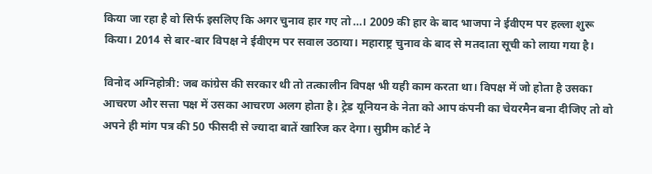किया जा रहा है वो सिर्फ इसलिए कि अगर चुनाव हार गए तो…। 2009 की हार के बाद भाजपा ने ईवीएम पर हल्ला शुरू किया। 2014 से बार-बार विपक्ष ने ईवीएम पर सवाल उठाया। महाराष्ट्र चुनाव के बाद से मतदाता सूची को लाया गया है।

विनोद अग्निहोत्री: जब कांग्रेस की सरकार थी तो तत्कालीन विपक्ष भी यही काम करता था। विपक्ष में जो होता है उसका आचरण और सत्ता पक्ष में उसका आचरण अलग होता है। ट्रेड यूनियन के नेता को आप कंपनी का चेयरमैन बना दीजिए तो वो अपने ही मांग पत्र की 50 फीसदी से ज्यादा बातें खारिज कर देगा। सुप्रीम कोर्ट ने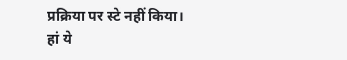प्रक्रिया पर स्टे नहीं किया। हां ये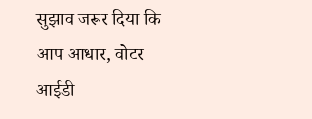सुझाव जरूर दिया कि आप आधार, वोटर आईडी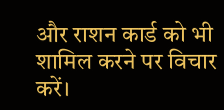और राशन कार्ड को भी शामिल करने पर विचार करें।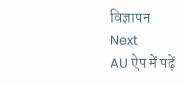विज्ञापन
Next
AU ऐप में पढ़ें